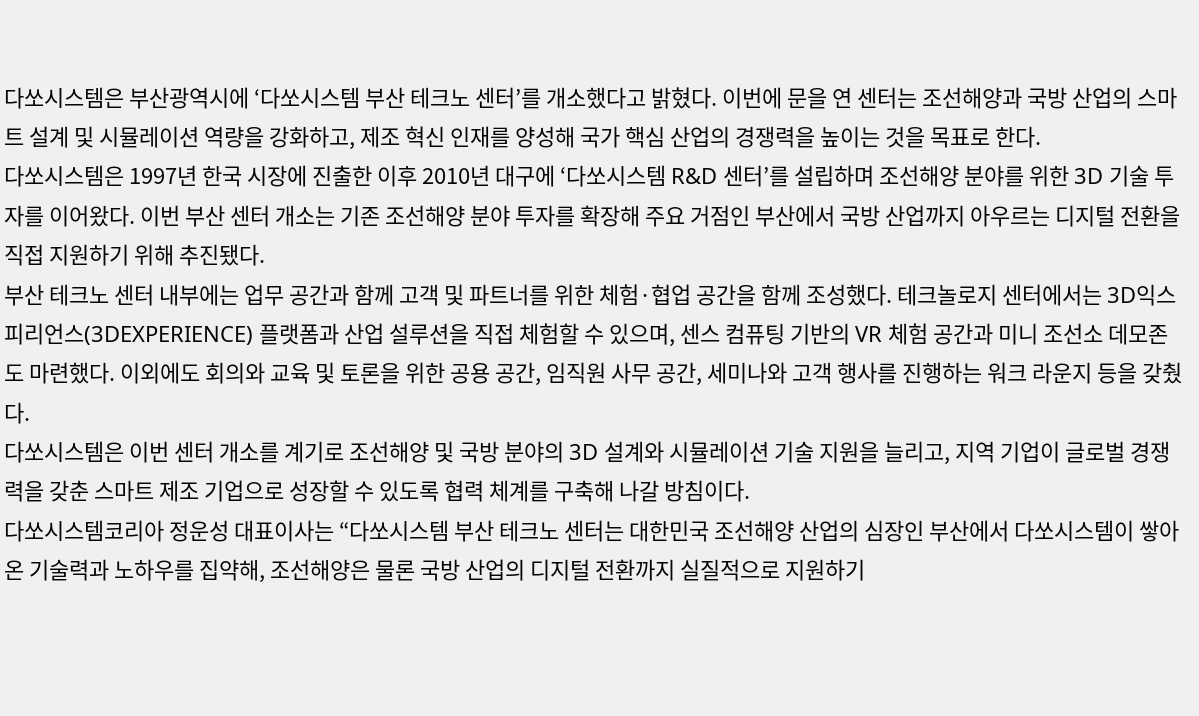다쏘시스템은 부산광역시에 ‘다쏘시스템 부산 테크노 센터’를 개소했다고 밝혔다. 이번에 문을 연 센터는 조선해양과 국방 산업의 스마트 설계 및 시뮬레이션 역량을 강화하고, 제조 혁신 인재를 양성해 국가 핵심 산업의 경쟁력을 높이는 것을 목표로 한다.
다쏘시스템은 1997년 한국 시장에 진출한 이후 2010년 대구에 ‘다쏘시스템 R&D 센터’를 설립하며 조선해양 분야를 위한 3D 기술 투자를 이어왔다. 이번 부산 센터 개소는 기존 조선해양 분야 투자를 확장해 주요 거점인 부산에서 국방 산업까지 아우르는 디지털 전환을 직접 지원하기 위해 추진됐다.
부산 테크노 센터 내부에는 업무 공간과 함께 고객 및 파트너를 위한 체험·협업 공간을 함께 조성했다. 테크놀로지 센터에서는 3D익스피리언스(3DEXPERIENCE) 플랫폼과 산업 설루션을 직접 체험할 수 있으며, 센스 컴퓨팅 기반의 VR 체험 공간과 미니 조선소 데모존도 마련했다. 이외에도 회의와 교육 및 토론을 위한 공용 공간, 임직원 사무 공간, 세미나와 고객 행사를 진행하는 워크 라운지 등을 갖췄다.
다쏘시스템은 이번 센터 개소를 계기로 조선해양 및 국방 분야의 3D 설계와 시뮬레이션 기술 지원을 늘리고, 지역 기업이 글로벌 경쟁력을 갖춘 스마트 제조 기업으로 성장할 수 있도록 협력 체계를 구축해 나갈 방침이다.
다쏘시스템코리아 정운성 대표이사는 “다쏘시스템 부산 테크노 센터는 대한민국 조선해양 산업의 심장인 부산에서 다쏘시스템이 쌓아온 기술력과 노하우를 집약해, 조선해양은 물론 국방 산업의 디지털 전환까지 실질적으로 지원하기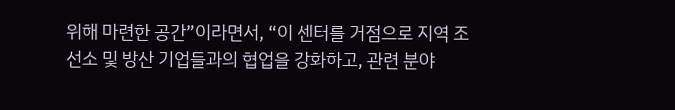위해 마련한 공간”이라면서, “이 센터를 거점으로 지역 조선소 및 방산 기업들과의 협업을 강화하고, 관련 분야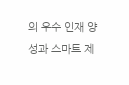의 우수 인재 양성과 스마트 제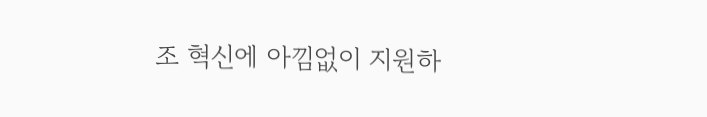조 혁신에 아낌없이 지원하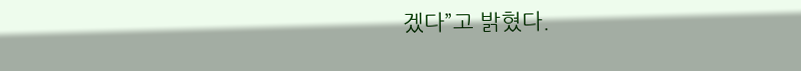겠다”고 밝혔다.